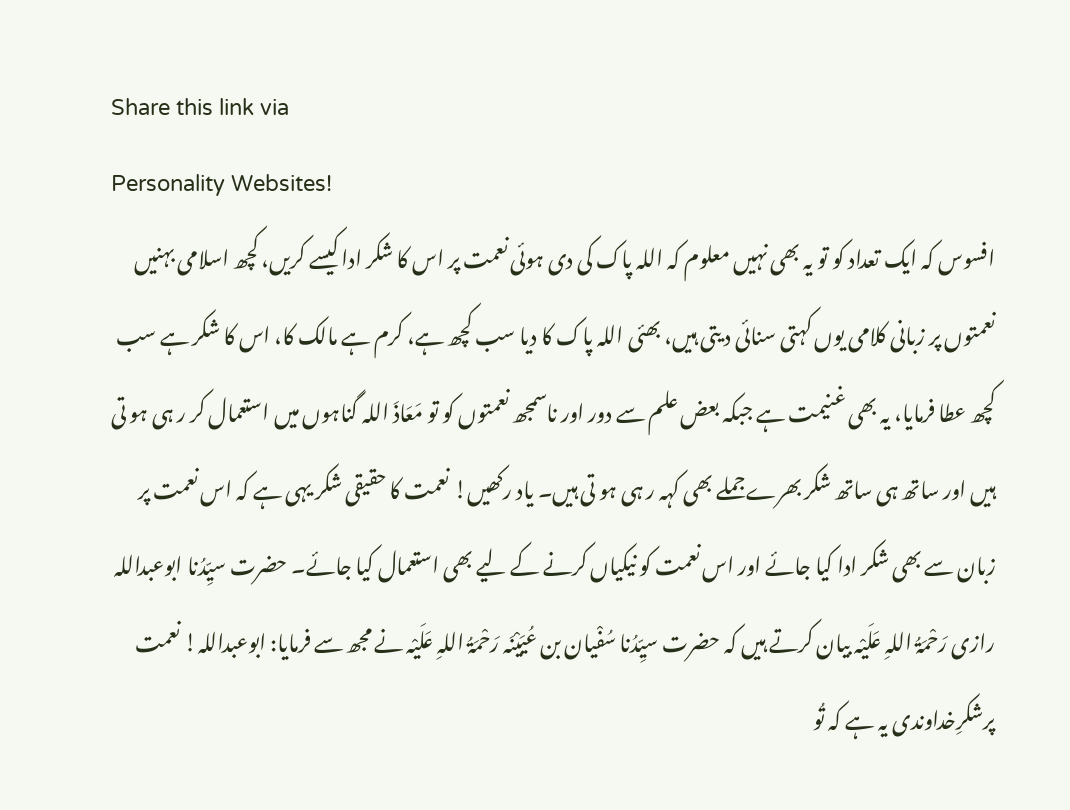Share this link via
Personality Websites!
افسوس کہ ایک تعداد کو تو یہ بھی نہیں معلوم کہ اللہ پاک کی دی ہوئی نعمت پر اس کا شکر ادا کیسے کریں، کچھ اسلامی بہنیں نعمتوں پر زبانی کلامی یوں کہتی سنائی د یتی ہیں، بھئی اللہ پاک کا دیا سب کچھ ہے، کرم ہے مالک کا، اس کا شکر ہے سب کچھ عطا فرمایا، یہ بھی غنیمت ہے جبکہ بعض علم سے دور اور ناسمجھ نعمتوں کو تو مَعَاذَ اللہ گناہوں میں استعمال کر ر ہی ہو تی ہیں اور ساتھ ہی ساتھ شکر بھرےجملے بھی کہہ ر ہی ہو تی ہیں۔ یاد رکھیں! نعمت کا حقیقی شکر یہی ہے کہ اس نعمت پر زبان سے بھی شکر ادا کیا جائے اور اس نعمت کو نیکیاں کرنے کے لیے بھی استعمال کیا جائے۔ حضرت سیِّدُنا ابوعبداللہ رازی رَحْمَۃُ اللہِ عَلَیْہ بیان کرتے ہیں کہ حضرت سیِّدُنا سُفْیان بن عُیَیْنَہ رَحْمَۃُ اللہِ عَلَیْہ نے مجھ سے فرمایا: ابوعبداللہ! نعمت پرشکرِخداوندی یہ ہے کہ تُو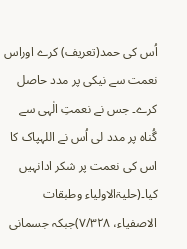اُس کی حمد(تعریف) کرے اوراس نعمت سے نیکی پر مدد حاصل کرے۔ جس نے نعمتِ الٰہی سے گُناہ پر مدد لی اُس نے اللہپاک کا اس کی نعمت پر شکر ادانہیں کیا۔(حلیۃالاولیاء وطبقات الاصفیاء، ۷/۳۲۸)جبکہ جسمانی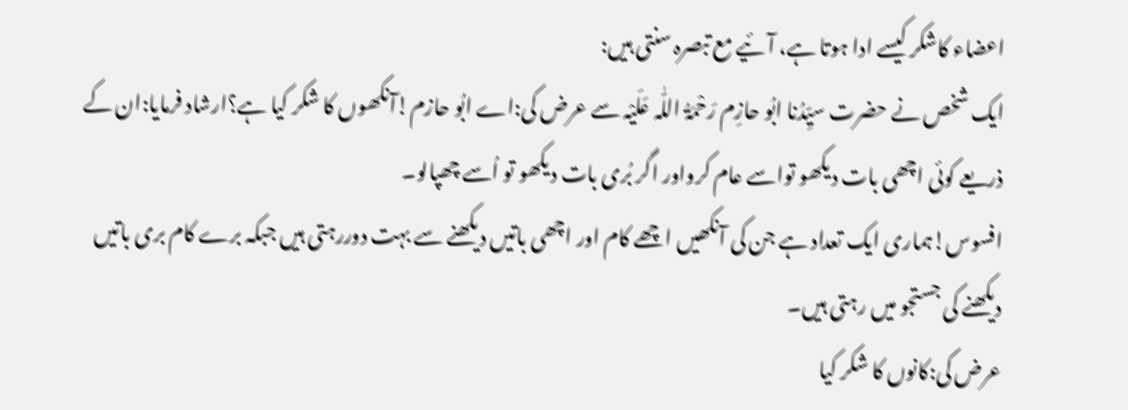اعضاء کاشکر کیسے ادا ہوتا ہے، آئیے مع تبصرہ سنتی ہیں:
ایک شخص نے حضرت سیِّدُنا ابُو حازِم رَحْمَۃُ اللّٰہ عَلَیْہ سے عرض کی:اے ابُو حازم!آنکھوں کا شکر کیا ہے؟ارشاد فرمایا:ان کے ذریعے کوئی اچھی بات دیکھو تواسے عام کرواور اگر بُری بات دیکھو تو اُسے چھپالو۔
افسوس!ہماری ایک تعداد ہے جن کی آنکھیں اچھے کام اور اچھی باتیں دیکھنے سے بہت دوررہتی ہیں جبکہ برے کام بری باتیں دیکھنے کی جستجو میں رہتی ہیں۔
عرض کی:کانوں کا شکر کیا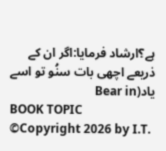ہے؟ارشاد فرمایا:اگر ان کے ذریعے اچھی بات سنُو تو اسے یاد(Bear in
BOOK TOPIC
©Copyright 2026 by I.T.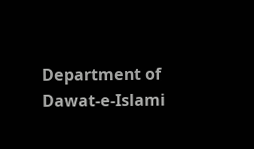Department of Dawat-e-Islami